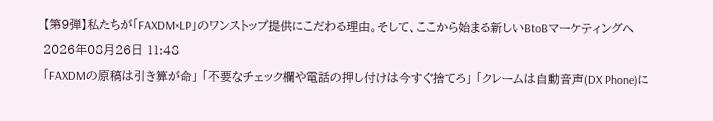【第9弾】私たちが「FAXDM×LP」のワンストップ提供にこだわる理由。そして、ここから始まる新しいBtoBマーケティングへ
2026年08月26日 11:48
「FAXDMの原稿は引き算が命」 「不要なチェック欄や電話の押し付けは今すぐ捨てろ」 「クレームは自動音声(DX Phone)に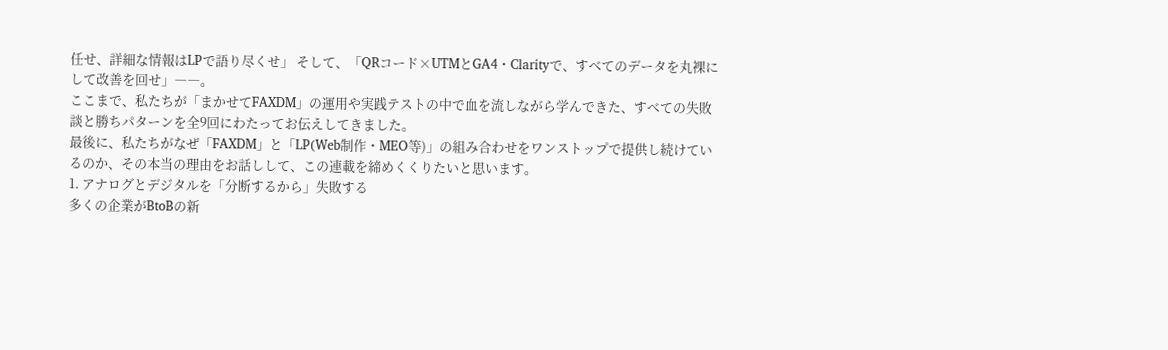任せ、詳細な情報はLPで語り尽くせ」 そして、「QRコード×UTMとGA4・Clarityで、すべてのデータを丸裸にして改善を回せ」――。
ここまで、私たちが「まかせてFAXDM」の運用や実践テストの中で血を流しながら学んできた、すべての失敗談と勝ちパターンを全9回にわたってお伝えしてきました。
最後に、私たちがなぜ「FAXDM」と「LP(Web制作・MEO等)」の組み合わせをワンストップで提供し続けているのか、その本当の理由をお話しして、この連載を締めくくりたいと思います。
1. アナログとデジタルを「分断するから」失敗する
多くの企業がBtoBの新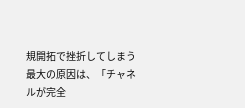規開拓で挫折してしまう最大の原因は、「チャネルが完全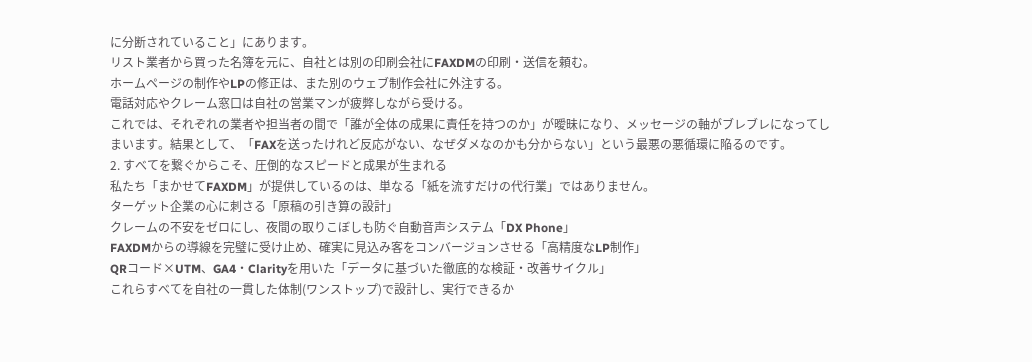に分断されていること」にあります。
リスト業者から買った名簿を元に、自社とは別の印刷会社にFAXDMの印刷・送信を頼む。
ホームページの制作やLPの修正は、また別のウェブ制作会社に外注する。
電話対応やクレーム窓口は自社の営業マンが疲弊しながら受ける。
これでは、それぞれの業者や担当者の間で「誰が全体の成果に責任を持つのか」が曖昧になり、メッセージの軸がブレブレになってしまいます。結果として、「FAXを送ったけれど反応がない、なぜダメなのかも分からない」という最悪の悪循環に陥るのです。
2. すべてを繋ぐからこそ、圧倒的なスピードと成果が生まれる
私たち「まかせてFAXDM」が提供しているのは、単なる「紙を流すだけの代行業」ではありません。
ターゲット企業の心に刺さる「原稿の引き算の設計」
クレームの不安をゼロにし、夜間の取りこぼしも防ぐ自動音声システム「DX Phone」
FAXDMからの導線を完璧に受け止め、確実に見込み客をコンバージョンさせる「高精度なLP制作」
QRコード×UTM、GA4・Clarityを用いた「データに基づいた徹底的な検証・改善サイクル」
これらすべてを自社の一貫した体制(ワンストップ)で設計し、実行できるか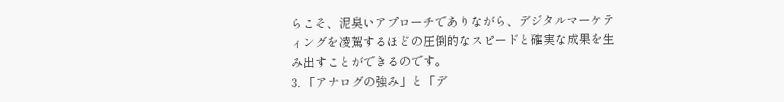らこそ、泥臭いアプローチでありながら、デジタルマーケティングを凌駕するほどの圧倒的なスピードと確実な成果を生み出すことができるのです。
3. 「アナログの強み」と「デ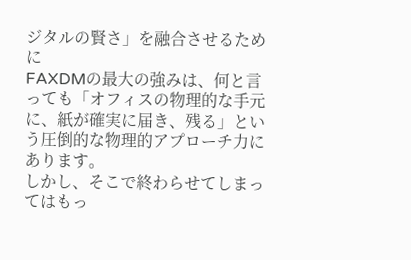ジタルの賢さ」を融合させるために
FAXDMの最大の強みは、何と言っても「オフィスの物理的な手元に、紙が確実に届き、残る」という圧倒的な物理的アプローチ力にあります。
しかし、そこで終わらせてしまってはもっ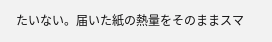たいない。届いた紙の熱量をそのままスマ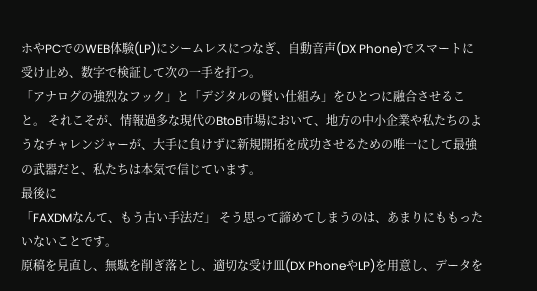ホやPCでのWEB体験(LP)にシームレスにつなぎ、自動音声(DX Phone)でスマートに受け止め、数字で検証して次の一手を打つ。
「アナログの強烈なフック」と「デジタルの賢い仕組み」をひとつに融合させること。 それこそが、情報過多な現代のBtoB市場において、地方の中小企業や私たちのようなチャレンジャーが、大手に負けずに新規開拓を成功させるための唯一にして最強の武器だと、私たちは本気で信じています。
最後に
「FAXDMなんて、もう古い手法だ」 そう思って諦めてしまうのは、あまりにももったいないことです。
原稿を見直し、無駄を削ぎ落とし、適切な受け皿(DX PhoneやLP)を用意し、データを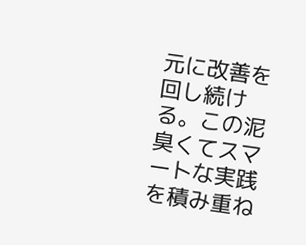元に改善を回し続ける。この泥臭くてスマートな実践を積み重ね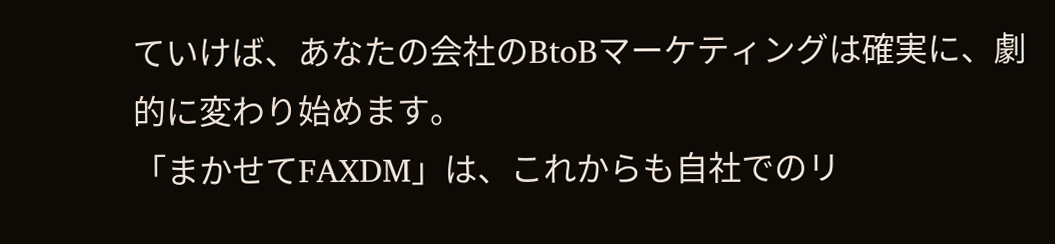ていけば、あなたの会社のBtoBマーケティングは確実に、劇的に変わり始めます。
「まかせてFAXDM」は、これからも自社でのリ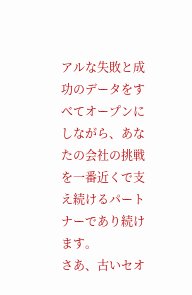アルな失敗と成功のデータをすべてオープンにしながら、あなたの会社の挑戦を一番近くで支え続けるパートナーであり続けます。
さあ、古いセオ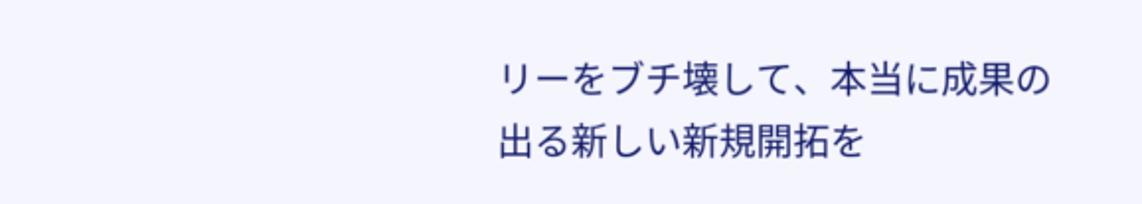リーをブチ壊して、本当に成果の出る新しい新規開拓を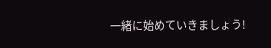一緒に始めていきましょう!